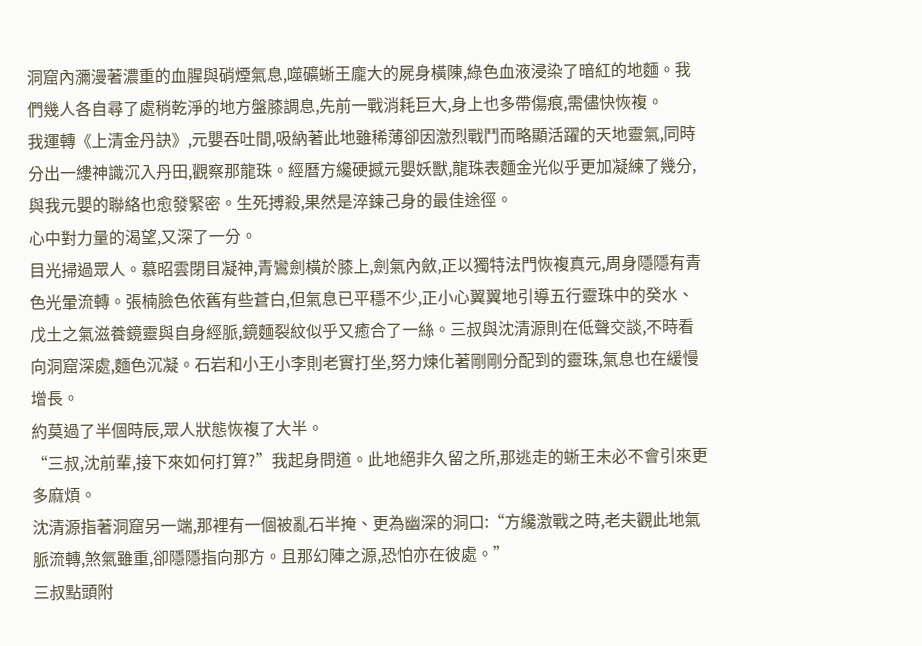洞窟內瀰漫著濃重的血腥與硝煙氣息,噬礦蜥王龐大的屍身橫陳,綠色血液浸染了暗紅的地麵。我們幾人各自尋了處稍乾淨的地方盤膝調息,先前一戰消耗巨大,身上也多帶傷痕,需儘快恢複。
我運轉《上清金丹訣》,元嬰吞吐間,吸納著此地雖稀薄卻因激烈戰鬥而略顯活躍的天地靈氣,同時分出一縷神識沉入丹田,觀察那龍珠。經曆方纔硬撼元嬰妖獸,龍珠表麵金光似乎更加凝練了幾分,與我元嬰的聯絡也愈發緊密。生死搏殺,果然是淬鍊己身的最佳途徑。
心中對力量的渴望,又深了一分。
目光掃過眾人。慕昭雲閉目凝神,青鸞劍橫於膝上,劍氣內斂,正以獨特法門恢複真元,周身隱隱有青色光暈流轉。張楠臉色依舊有些蒼白,但氣息已平穩不少,正小心翼翼地引導五行靈珠中的癸水、戊土之氣滋養鏡靈與自身經脈,鏡麵裂紋似乎又癒合了一絲。三叔與沈清源則在低聲交談,不時看向洞窟深處,麵色沉凝。石岩和小王小李則老實打坐,努力煉化著剛剛分配到的靈珠,氣息也在緩慢增長。
約莫過了半個時辰,眾人狀態恢複了大半。
“三叔,沈前輩,接下來如何打算?”我起身問道。此地絕非久留之所,那逃走的蜥王未必不會引來更多麻煩。
沈清源指著洞窟另一端,那裡有一個被亂石半掩、更為幽深的洞口:“方纔激戰之時,老夫觀此地氣脈流轉,煞氣雖重,卻隱隱指向那方。且那幻陣之源,恐怕亦在彼處。”
三叔點頭附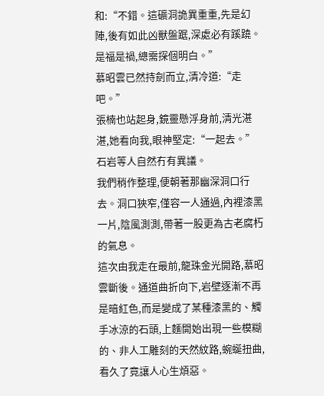和:“不錯。這礦洞詭異重重,先是幻陣,後有如此凶獸盤踞,深處必有蹊蹺。是福是禍,總需探個明白。”
慕昭雲已然持劍而立,清冷道:“走吧。”
張楠也站起身,鏡靈懸浮身前,清光湛湛,她看向我,眼神堅定:“一起去。”
石岩等人自然冇有異議。
我們稍作整理,便朝著那幽深洞口行去。洞口狹窄,僅容一人通過,內裡漆黑一片,陰風測測,帶著一股更為古老腐朽的氣息。
這次由我走在最前,龍珠金光開路,慕昭雲斷後。通道曲折向下,岩壁逐漸不再是暗紅色,而是變成了某種漆黑的、觸手冰涼的石頭,上麵開始出現一些模糊的、非人工雕刻的天然紋路,蜿蜒扭曲,看久了竟讓人心生煩惡。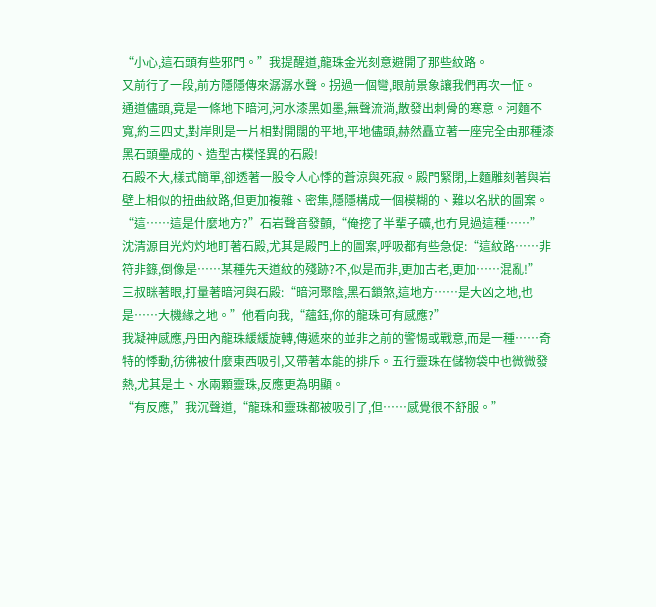“小心,這石頭有些邪門。”我提醒道,龍珠金光刻意避開了那些紋路。
又前行了一段,前方隱隱傳來潺潺水聲。拐過一個彎,眼前景象讓我們再次一怔。
通道儘頭,竟是一條地下暗河,河水漆黑如墨,無聲流淌,散發出刺骨的寒意。河麵不寬,約三四丈,對岸則是一片相對開闊的平地,平地儘頭,赫然矗立著一座完全由那種漆黑石頭壘成的、造型古樸怪異的石殿!
石殿不大,樣式簡單,卻透著一股令人心悸的蒼涼與死寂。殿門緊閉,上麵雕刻著與岩壁上相似的扭曲紋路,但更加複雜、密集,隱隱構成一個模糊的、難以名狀的圖案。
“這……這是什麼地方?”石岩聲音發顫,“俺挖了半輩子礦,也冇見過這種……”
沈清源目光灼灼地盯著石殿,尤其是殿門上的圖案,呼吸都有些急促:“這紋路……非符非籙,倒像是……某種先天道紋的殘跡?不,似是而非,更加古老,更加……混亂!”
三叔眯著眼,打量著暗河與石殿:“暗河聚陰,黑石鎖煞,這地方……是大凶之地,也是……大機緣之地。”他看向我,“蘊鈺,你的龍珠可有感應?”
我凝神感應,丹田內龍珠緩緩旋轉,傳遞來的並非之前的警惕或戰意,而是一種……奇特的悸動,彷彿被什麼東西吸引,又帶著本能的排斥。五行靈珠在儲物袋中也微微發熱,尤其是土、水兩顆靈珠,反應更為明顯。
“有反應,”我沉聲道,“龍珠和靈珠都被吸引了,但……感覺很不舒服。”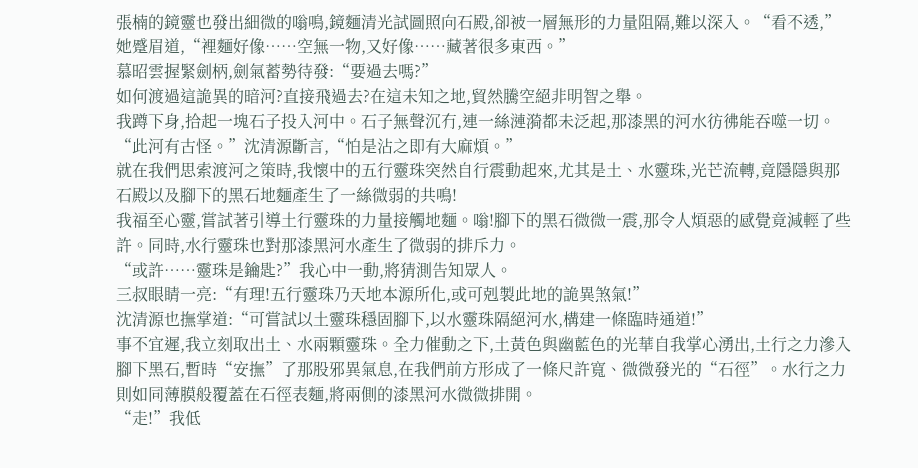張楠的鏡靈也發出細微的嗡鳴,鏡麵清光試圖照向石殿,卻被一層無形的力量阻隔,難以深入。“看不透,”她蹙眉道,“裡麵好像……空無一物,又好像……藏著很多東西。”
慕昭雲握緊劍柄,劍氣蓄勢待發:“要過去嗎?”
如何渡過這詭異的暗河?直接飛過去?在這未知之地,貿然騰空絕非明智之舉。
我蹲下身,拾起一塊石子投入河中。石子無聲沉冇,連一絲漣漪都未泛起,那漆黑的河水彷彿能吞噬一切。
“此河有古怪。”沈清源斷言,“怕是沾之即有大麻煩。”
就在我們思索渡河之策時,我懷中的五行靈珠突然自行震動起來,尤其是土、水靈珠,光芒流轉,竟隱隱與那石殿以及腳下的黑石地麵產生了一絲微弱的共鳴!
我福至心靈,嘗試著引導土行靈珠的力量接觸地麵。嗡!腳下的黑石微微一震,那令人煩惡的感覺竟減輕了些許。同時,水行靈珠也對那漆黑河水產生了微弱的排斥力。
“或許……靈珠是鑰匙?”我心中一動,將猜測告知眾人。
三叔眼睛一亮:“有理!五行靈珠乃天地本源所化,或可剋製此地的詭異煞氣!”
沈清源也撫掌道:“可嘗試以土靈珠穩固腳下,以水靈珠隔絕河水,構建一條臨時通道!”
事不宜遲,我立刻取出土、水兩顆靈珠。全力催動之下,土黃色與幽藍色的光華自我掌心湧出,土行之力滲入腳下黑石,暫時“安撫”了那股邪異氣息,在我們前方形成了一條尺許寬、微微發光的“石徑”。水行之力則如同薄膜般覆蓋在石徑表麵,將兩側的漆黑河水微微排開。
“走!”我低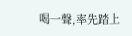喝一聲,率先踏上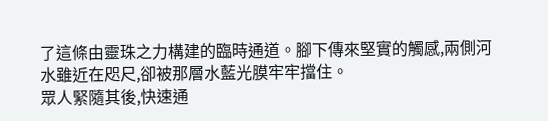了這條由靈珠之力構建的臨時通道。腳下傳來堅實的觸感,兩側河水雖近在咫尺,卻被那層水藍光膜牢牢擋住。
眾人緊隨其後,快速通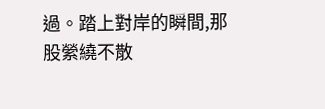過。踏上對岸的瞬間,那股縈繞不散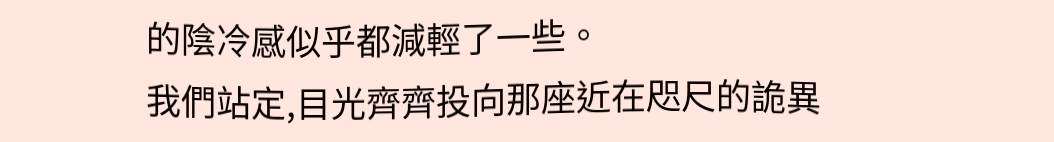的陰冷感似乎都減輕了一些。
我們站定,目光齊齊投向那座近在咫尺的詭異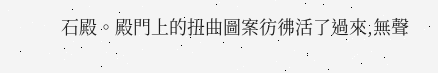石殿。殿門上的扭曲圖案彷彿活了過來,無聲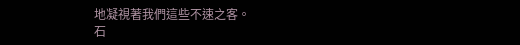地凝視著我們這些不速之客。
石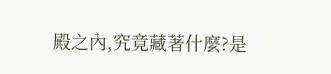殿之內,究竟藏著什麼?是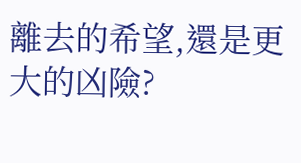離去的希望,還是更大的凶險?